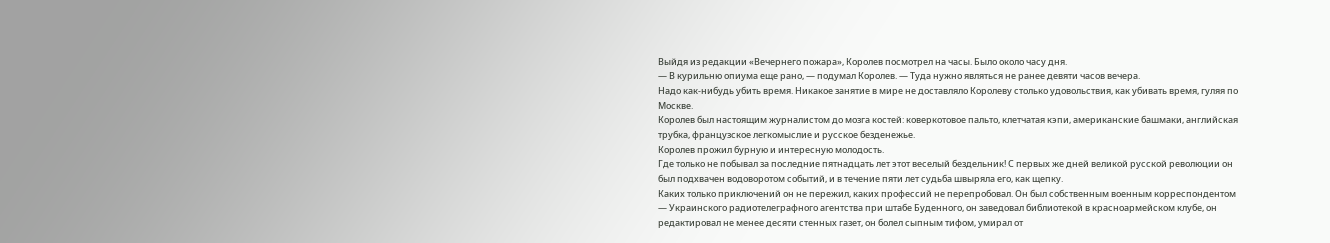Выйдя из редакции «Вечернего пожара», Королев посмотрел на часы. Было около часу дня.
— В курильню опиума еще рано, — подумал Королев. — Туда нужно являться не ранее девяти часов вечера.
Надо как-нибудь убить время. Никакое занятие в мире не доставляло Королеву столько удовольствия, как убивать время, гуляя по Москве.
Королев был настоящим журналистом до мозга костей: коверкотовое пальто, клетчатая кэпи, американские башмаки, английская трубка, французское легкомыслие и русское безденежье.
Королев прожил бурную и интересную молодость.
Где только не побывал за последние пятнадцать лет этот веселый бездельник! С первых же дней великой русской революции он был подхвачен водоворотом событий, и в течение пяти лет судьба швыряла его, как щепку.
Каких только приключений он не пережил, каких профессий не перепробовал. Он был собственным военным корреспондентом — Украинского радиотелеграфного агентства при штабе Буденного, он заведовал библиотекой в красноармейском клубе, он редактировал не менее десяти стенных газет, он болел сыпным тифом, умирал от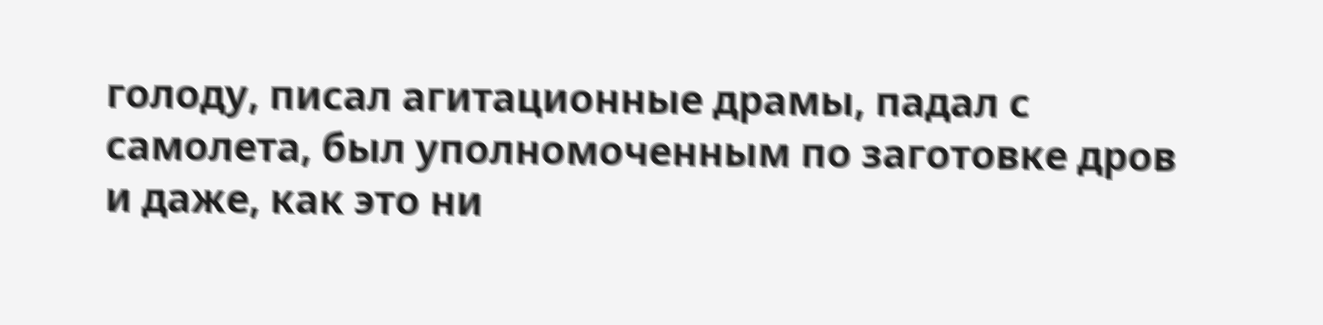голоду, писал агитационные драмы, падал с самолета, был уполномоченным по заготовке дров и даже, как это ни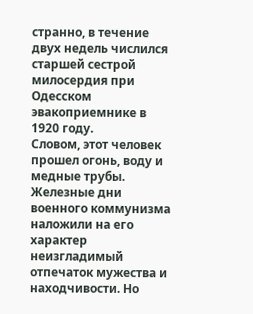странно, в течение двух недель числился старшей сестрой милосердия при Одесском эвакоприемнике в 1920 году.
Словом, этот человек прошел огонь, воду и медные трубы. Железные дни военного коммунизма наложили на его характер неизгладимый отпечаток мужества и находчивости. Но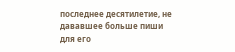последнее десятилетие, не дававшее больше пиши для его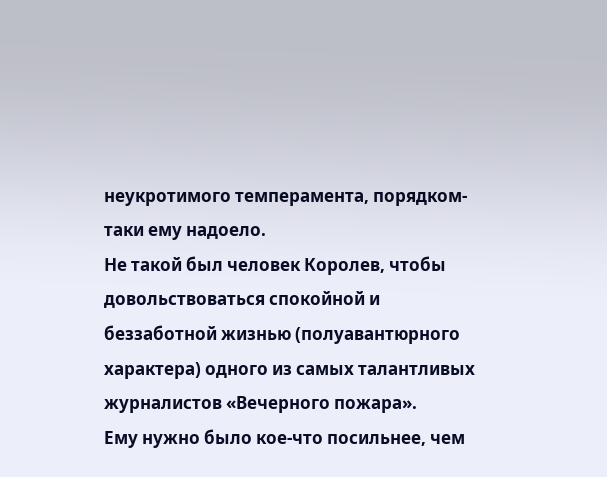неукротимого темперамента, порядком-таки ему надоело.
Не такой был человек Королев, чтобы довольствоваться спокойной и беззаботной жизнью (полуавантюрного характера) одного из самых талантливых журналистов «Вечерного пожара».
Ему нужно было кое-что посильнее, чем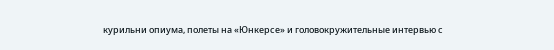курильни опиума, полеты на «Юнкерсе» и головокружительные интервью с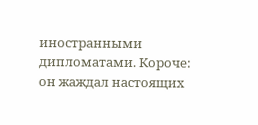иностранными дипломатами. Короче: он жаждал настоящих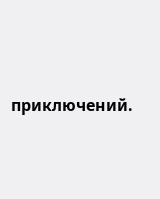приключений.